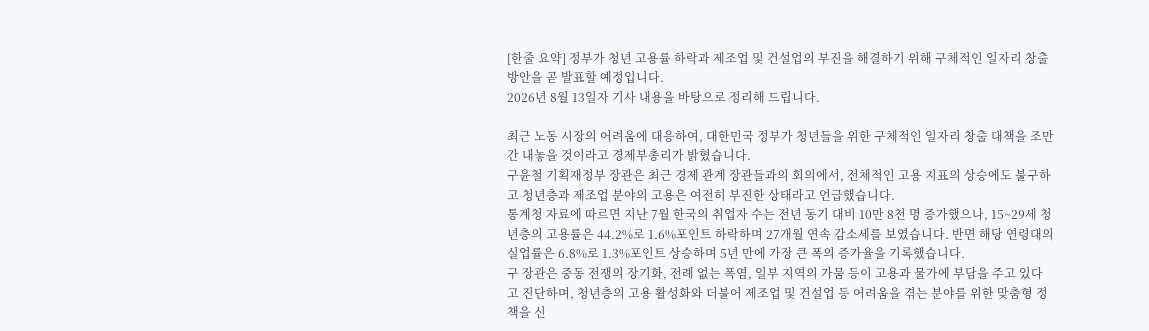[한줄 요약] 정부가 청년 고용률 하락과 제조업 및 건설업의 부진을 해결하기 위해 구체적인 일자리 창출 방안을 곧 발표할 예정입니다.
2026년 8월 13일자 기사 내용을 바탕으로 정리해 드립니다.

최근 노동 시장의 어려움에 대응하여, 대한민국 정부가 청년들을 위한 구체적인 일자리 창출 대책을 조만간 내놓을 것이라고 경제부총리가 밝혔습니다.
구윤철 기획재정부 장관은 최근 경제 관계 장관들과의 회의에서, 전체적인 고용 지표의 상승에도 불구하고 청년층과 제조업 분야의 고용은 여전히 부진한 상태라고 언급했습니다.
통계청 자료에 따르면 지난 7월 한국의 취업자 수는 전년 동기 대비 10만 8천 명 증가했으나, 15~29세 청년층의 고용률은 44.2%로 1.6%포인트 하락하며 27개월 연속 감소세를 보였습니다. 반면 해당 연령대의 실업률은 6.8%로 1.3%포인트 상승하며 5년 만에 가장 큰 폭의 증가율을 기록했습니다.
구 장관은 중동 전쟁의 장기화, 전례 없는 폭염, 일부 지역의 가뭄 등이 고용과 물가에 부담을 주고 있다고 진단하며, 청년층의 고용 활성화와 더불어 제조업 및 건설업 등 어려움을 겪는 분야를 위한 맞춤형 정책을 신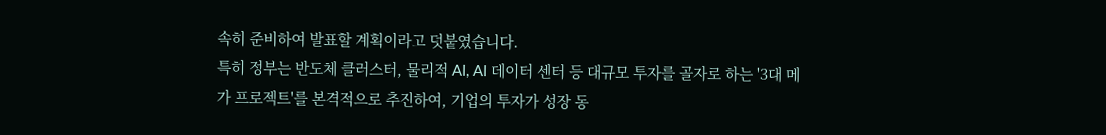속히 준비하여 발표할 계획이라고 덧붙였습니다.
특히 정부는 반도체 클러스터, 물리적 AI, AI 데이터 센터 등 대규모 투자를 골자로 하는 '3대 메가 프로젝트'를 본격적으로 추진하여, 기업의 투자가 성장 동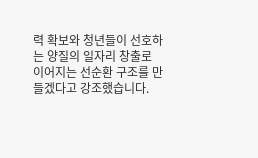력 확보와 청년들이 선호하는 양질의 일자리 창출로 이어지는 선순환 구조를 만들겠다고 강조했습니다.